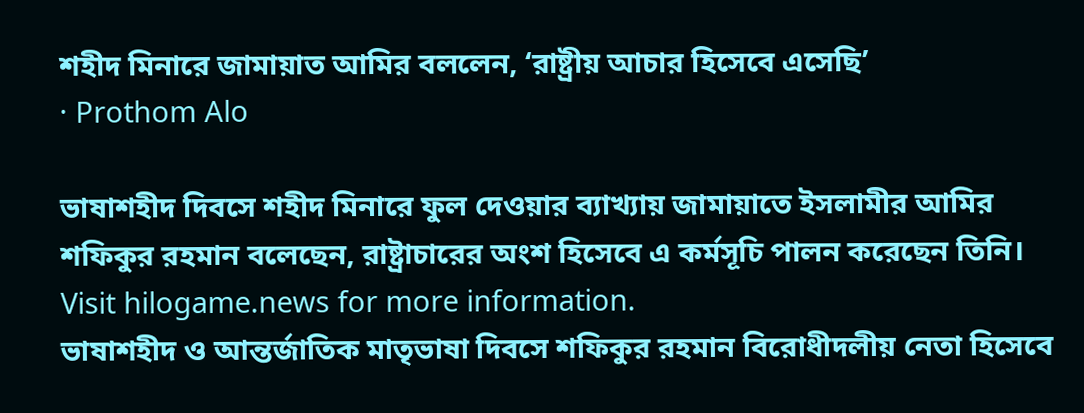শহীদ মিনারে জামায়াত আমির বললেন, ‘রাষ্ট্রীয় আচার হিসেবে এসেছি’
· Prothom Alo

ভাষাশহীদ দিবসে শহীদ মিনারে ফুল দেওয়ার ব্যাখ্যায় জামায়াতে ইসলামীর আমির শফিকুর রহমান বলেছেন, রাষ্ট্রাচারের অংশ হিসেবে এ কর্মসূচি পালন করেছেন তিনি।
Visit hilogame.news for more information.
ভাষাশহীদ ও আন্তর্জাতিক মাতৃভাষা দিবসে শফিকুর রহমান বিরোধীদলীয় নেতা হিসেবে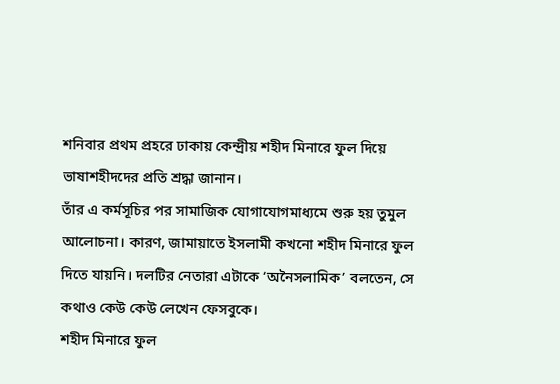শনিবার প্রথম প্রহরে ঢাকায় কেন্দ্রীয় শহীদ মিনারে ফুল দিয়ে ভাষাশহীদদের প্রতি শ্রদ্ধা জানান।
তাঁর এ কর্মসূচির পর সামাজিক যোগাযোগমাধ্যমে শুরু হয় তুমুল আলোচনা। কারণ, জামায়াতে ইসলামী কখনো শহীদ মিনারে ফুল দিতে যায়নি। দলটির নেতারা এটাকে ‘অনৈসলামিক’ বলতেন, সে কথাও কেউ কেউ লেখেন ফেসবুকে।
শহীদ মিনারে ফুল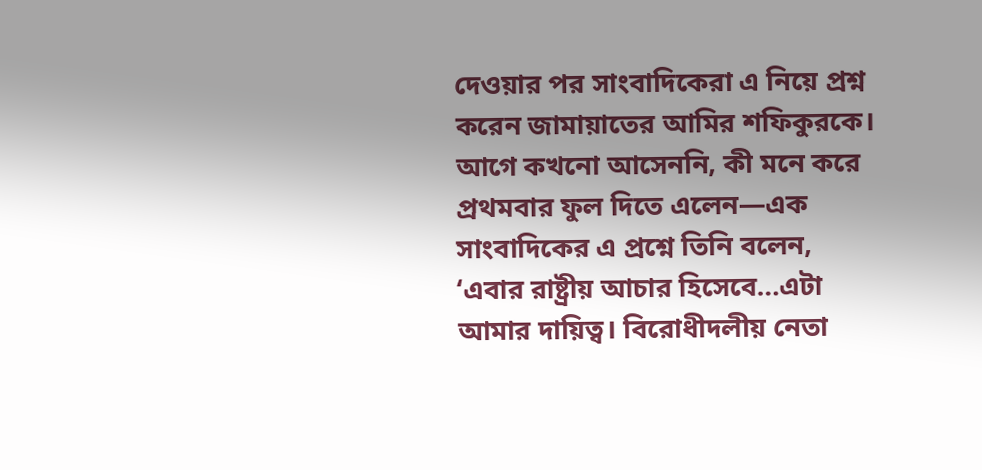দেওয়ার পর সাংবাদিকেরা এ নিয়ে প্রশ্ন করেন জামায়াতের আমির শফিকুরকে। আগে কখনো আসেননি, কী মনে করে প্রথমবার ফুল দিতে এলেন—এক সাংবাদিকের এ প্রশ্নে তিনি বলেন, ‘এবার রাষ্ট্রীয় আচার হিসেবে…এটা আমার দায়িত্ব। বিরোধীদলীয় নেতা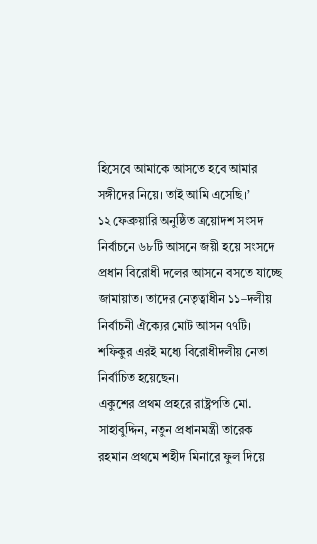হিসেবে আমাকে আসতে হবে আমার সঙ্গীদের নিয়ে। তাই আমি এসেছি।’
১২ ফেব্রুয়ারি অনুষ্ঠিত ত্রয়োদশ সংসদ নির্বাচনে ৬৮টি আসনে জয়ী হয়ে সংসদে প্রধান বিরোধী দলের আসনে বসতে যাচ্ছে জামায়াত। তাদের নেতৃত্বাধীন ১১–দলীয় নির্বাচনী ঐক্যের মোট আসন ৭৭টি। শফিকুর এরই মধ্যে বিরোধীদলীয় নেতা নির্বাচিত হয়েছেন।
একুশের প্রথম প্রহরে রাষ্ট্রপতি মো. সাহাবুদ্দিন, নতুন প্রধানমন্ত্রী তারেক রহমান প্রথমে শহীদ মিনারে ফুল দিয়ে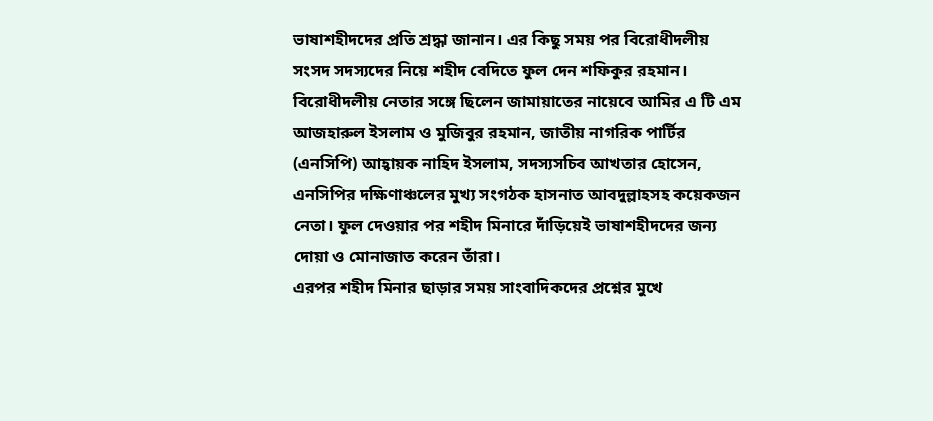ভাষাশহীদদের প্রতি শ্রদ্ধা জানান। এর কিছু সময় পর বিরোধীদলীয় সংসদ সদস্যদের নিয়ে শহীদ বেদিতে ফুল দেন শফিকুর রহমান।
বিরোধীদলীয় নেতার সঙ্গে ছিলেন জামায়াতের নায়েবে আমির এ টি এম আজহারুল ইসলাম ও মুজিবুর রহমান, জাতীয় নাগরিক পার্টির (এনসিপি) আহ্বায়ক নাহিদ ইসলাম, সদস্যসচিব আখতার হোসেন, এনসিপির দক্ষিণাঞ্চলের মুখ্য সংগঠক হাসনাত আবদুল্লাহসহ কয়েকজন নেতা। ফুল দেওয়ার পর শহীদ মিনারে দাঁড়িয়েই ভাষাশহীদদের জন্য দোয়া ও মোনাজাত করেন তাঁরা।
এরপর শহীদ মিনার ছাড়ার সময় সাংবাদিকদের প্রশ্নের মুখে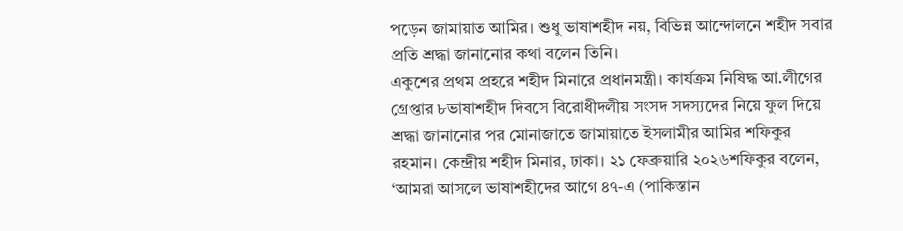পড়েন জামায়াত আমির। শুধু ভাষাশহীদ নয়, বিভিন্ন আন্দোলনে শহীদ সবার প্রতি শ্রদ্ধা জানানোর কথা বলেন তিনি।
একুশের প্রথম প্রহরে শহীদ মিনারে প্রধানমন্ত্রী। কার্যক্রম নিষিদ্ধ আ.লীগের গ্রেপ্তার ৮ভাষাশহীদ দিবসে বিরোধীদলীয় সংসদ সদস্যদের নিয়ে ফুল দিয়ে শ্রদ্ধা জানানোর পর মোনাজাতে জামায়াতে ইসলামীর আমির শফিকুর রহমান। কেন্দ্রীয় শহীদ মিনার, ঢাকা। ২১ ফেব্রুয়ারি ২০২৬শফিকুর বলেন, ‘আমরা আসলে ভাষাশহীদের আগে ৪৭-এ (পাকিস্তান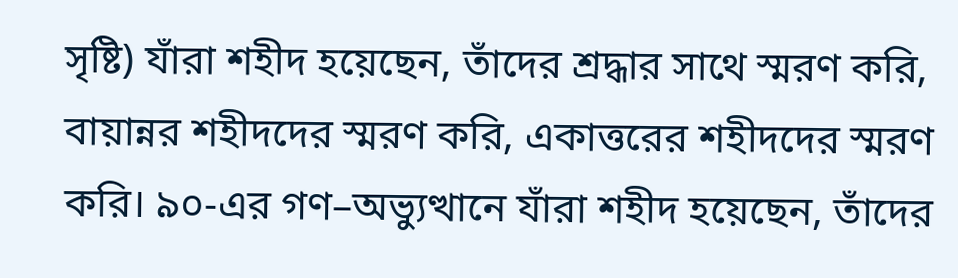সৃষ্টি) যাঁরা শহীদ হয়েছেন, তাঁদের শ্রদ্ধার সাথে স্মরণ করি, বায়ান্নর শহীদদের স্মরণ করি, একাত্তরের শহীদদের স্মরণ করি। ৯০-এর গণ–অভ্যুত্থানে যাঁরা শহীদ হয়েছেন, তাঁদের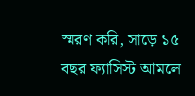স্মরণ করি, সাড়ে ১৫ বছর ফ্যাসিস্ট আমলে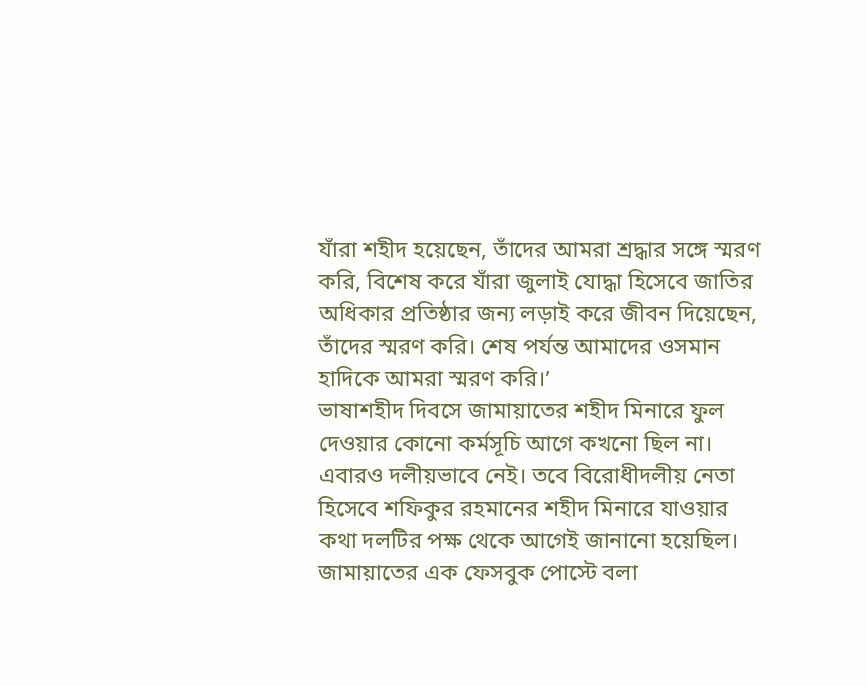যাঁরা শহীদ হয়েছেন, তাঁদের আমরা শ্রদ্ধার সঙ্গে স্মরণ করি, বিশেষ করে যাঁরা জুলাই যোদ্ধা হিসেবে জাতির অধিকার প্রতিষ্ঠার জন্য লড়াই করে জীবন দিয়েছেন, তাঁদের স্মরণ করি। শেষ পর্যন্ত আমাদের ওসমান হাদিকে আমরা স্মরণ করি।’
ভাষাশহীদ দিবসে জামায়াতের শহীদ মিনারে ফুল দেওয়ার কোনো কর্মসূচি আগে কখনো ছিল না। এবারও দলীয়ভাবে নেই। তবে বিরোধীদলীয় নেতা হিসেবে শফিকুর রহমানের শহীদ মিনারে যাওয়ার কথা দলটির পক্ষ থেকে আগেই জানানো হয়েছিল।
জামায়াতের এক ফেসবুক পোস্টে বলা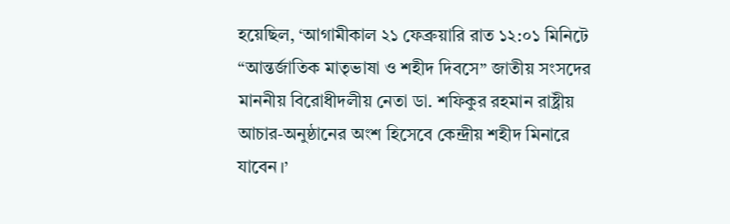হয়েছিল, ‘আগামীকাল ২১ ফেব্রুয়ারি রাত ১২:০১ মিনিটে “আন্তর্জাতিক মাতৃভাষা ও শহীদ দিবসে” জাতীয় সংসদের মাননীয় বিরোধীদলীয় নেতা ডা. শফিকুর রহমান রাষ্ট্রীয় আচার-অনুষ্ঠানের অংশ হিসেবে কেন্দ্রীয় শহীদ মিনারে যাবেন।’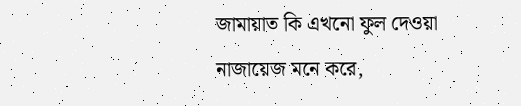জামায়াত কি এখনো ফুল দেওয়া নাজায়েজ মনে করে,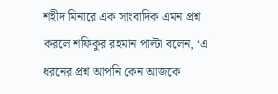শহীদ মিনারে এক সাংবাদিক এমন প্রশ্ন করলে শফিকুর রহমান পাল্টা বলেন, ‘এ ধরনের প্রশ্ন আপনি কেন আজকে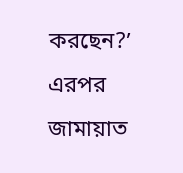করছেন?’
এরপর জামায়াত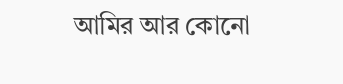আমির আর কোনো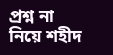প্রশ্ন না নিয়ে শহীদ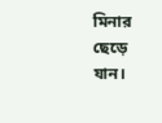মিনার ছেড়ে যান।